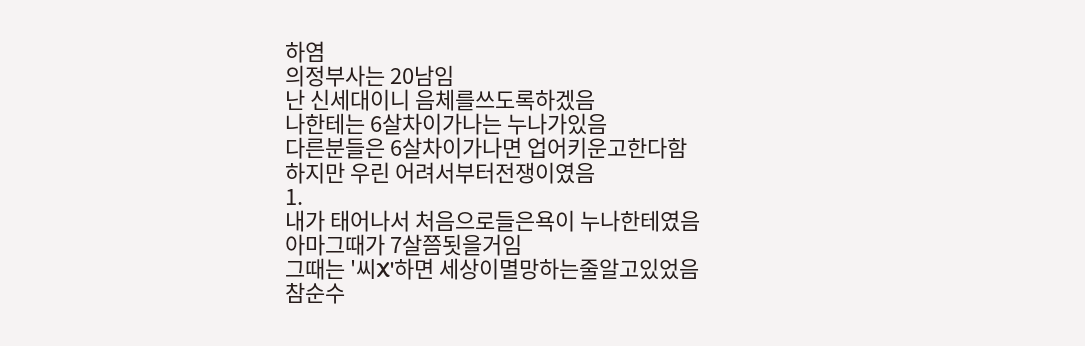하염
의정부사는 20남임
난 신세대이니 음체를쓰도록하겠음
나한테는 6살차이가나는 누나가있음
다른분들은 6살차이가나면 업어키운고한다함
하지만 우린 어려서부터전쟁이였음
1.
내가 태어나서 처음으로들은욕이 누나한테였음
아마그때가 7살쯤됫을거임
그때는 '씨X'하면 세상이멸망하는줄알고있었음
참순수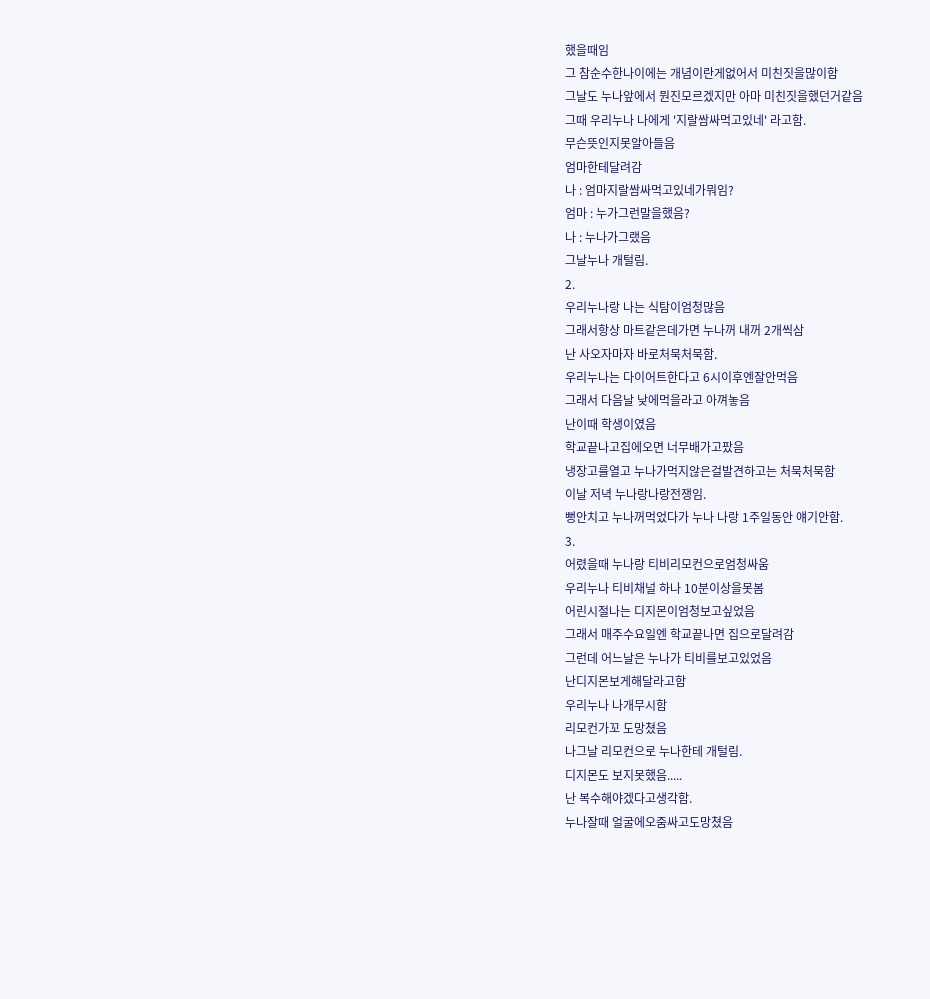했을때임
그 참순수한나이에는 개념이란게없어서 미친짓을많이함
그날도 누나앞에서 뭔진모르겠지만 아마 미친짓을했던거같음
그때 우리누나 나에게 '지랄쌈싸먹고있네' 라고함.
무슨뜻인지못알아들음
엄마한테달려감
나 : 엄마지랄쌈싸먹고있네가뭐임?
엄마 : 누가그런말을했음?
나 : 누나가그랬음
그날누나 개털림.
2.
우리누나랑 나는 식탐이엄청많음
그래서항상 마트같은데가면 누나꺼 내꺼 2개씩삼
난 사오자마자 바로처묵처묵함.
우리누나는 다이어트한다고 6시이후엔잘안먹음
그래서 다음날 낮에먹을라고 아껴놓음
난이때 학생이였음
학교끝나고집에오면 너무배가고팠음
냉장고를열고 누나가먹지않은걸발견하고는 처묵처묵함
이날 저녁 누나랑나랑전쟁임.
뻥안치고 누나꺼먹었다가 누나 나랑 1주일동안 얘기안함.
3.
어렸을때 누나랑 티비리모컨으로엄청싸움
우리누나 티비채널 하나 10분이상을못봄
어린시절나는 디지몬이엄청보고싶었음
그래서 매주수요일엔 학교끝나면 집으로달려감
그런데 어느날은 누나가 티비를보고있었음
난디지몬보게해달라고함
우리누나 나개무시함
리모컨가꼬 도망쳤음
나그날 리모컨으로 누나한테 개털림.
디지몬도 보지못했음.....
난 복수해야겠다고생각함.
누나잘때 얼굴에오줌싸고도망쳤음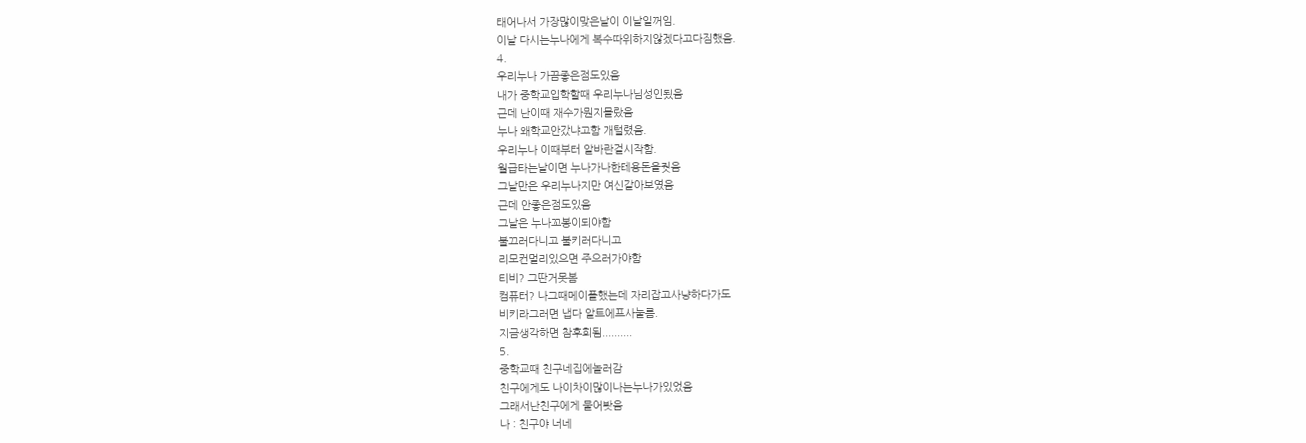태어나서 가장많이맞은날이 이날일꺼임.
이날 다시는누나에게 복수따위하지않겠다고다짐했음.
4.
우리누나 가끔좋은점도있음
내가 중학교입학할때 우리누나님성인됬음
근데 난이때 재수가뭔지몰랐음
누나 왜학교안갔냐고함 개털렸음.
우리누나 이때부터 알바란걸시작함.
월급타는날이면 누나가나한테용돈을줫음
그날만은 우리누나지만 여신같아보였음
근데 안좋은점도있음
그날은 누나꼬봉이되야함
불끄러다니고 불키러다니고
리모컨멀리있으면 주으러가야함
티비? 그딴거못봄
컴퓨터? 나그때메이플했는데 자리잡고사냥하다가도
비키라그러면 냅다 알트에프사눌름.
지금생각하면 참후회됨..........
5.
중학교때 친구네집에놀러감
친구에게도 나이차이많이나는누나가있었음
그래서난친구에게 물어봣음
나 : 친구야 너네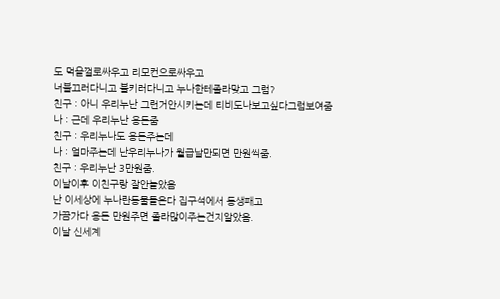도 먹을껄로싸우고 리모컨으로싸우고
너불끄러다니고 불키러다니고 누나한테졸라맞고 그럼?
친구 : 아니 우리누난 그런거안시키는데 티비도나보고싶다그럼보여줌
나 : 근데 우리누난 용돈줌
친구 : 우리누나도 용돈주는데
나 : 얼마주는데 난우리누나가 월급날만되면 만원씩줌.
친구 : 우리누난 3만원줌.
이날이후 이친구랑 잘안놀았음
난 이세상에 누나란동물들은다 집구석에서 동생패고
가끔가다 용돈 만원주면 졸라많이주는건지알았음.
이날 신세계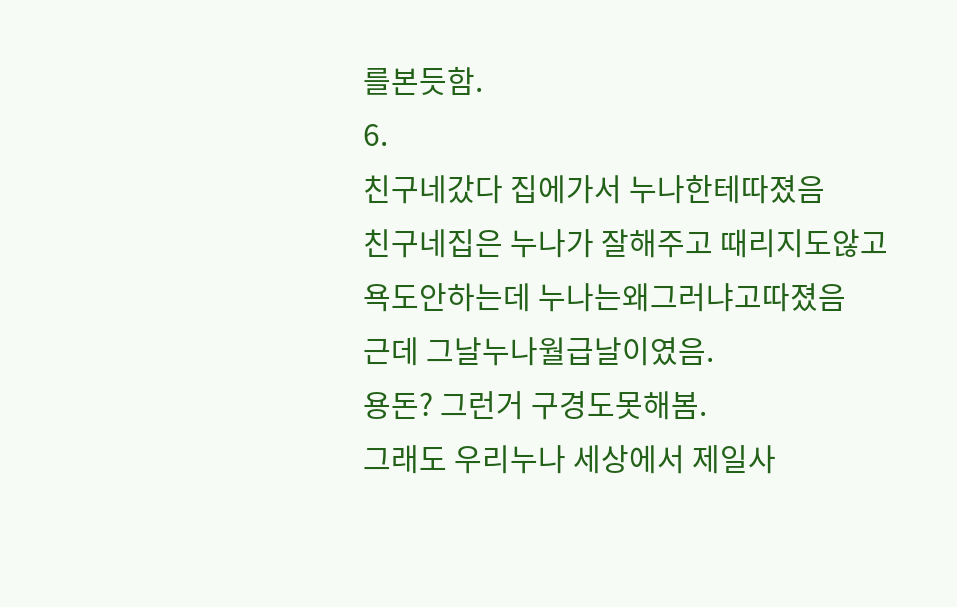를본듯함.
6.
친구네갔다 집에가서 누나한테따졌음
친구네집은 누나가 잘해주고 때리지도않고
욕도안하는데 누나는왜그러냐고따졌음
근데 그날누나월급날이였음.
용돈? 그런거 구경도못해봄.
그래도 우리누나 세상에서 제일사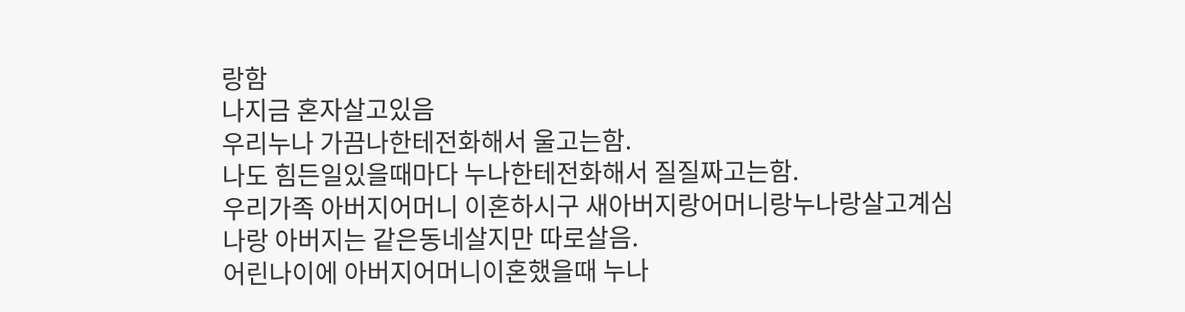랑함
나지금 혼자살고있음
우리누나 가끔나한테전화해서 울고는함.
나도 힘든일있을때마다 누나한테전화해서 질질짜고는함.
우리가족 아버지어머니 이혼하시구 새아버지랑어머니랑누나랑살고계심
나랑 아버지는 같은동네살지만 따로살음.
어린나이에 아버지어머니이혼했을때 누나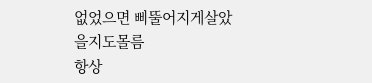없었으면 삐뚤어지게살았을지도몰름
항상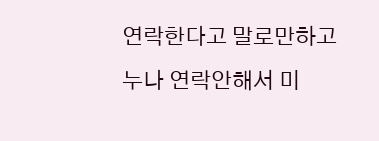연락한다고 말로만하고 누나 연락안해서 미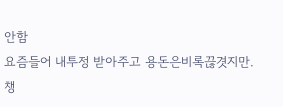안함
요즘들어 내투정 받아주고 용돈은비록끊겻지만.
챙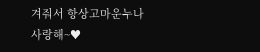겨줘서 항상고마운누나 사랑해~♥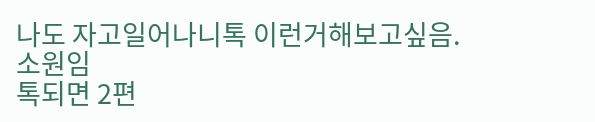나도 자고일어나니톡 이런거해보고싶음.
소원임
톡되면 2편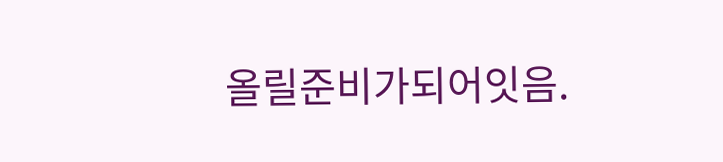올릴준비가되어잇음.